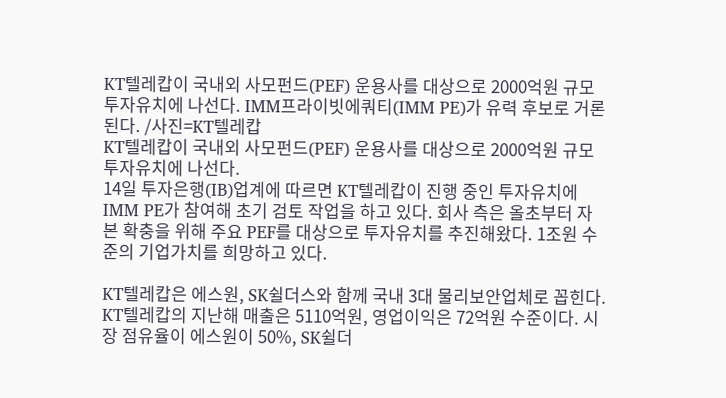KT텔레캅이 국내외 사모펀드(PEF) 운용사를 대상으로 2000억원 규모 투자유치에 나선다. IMM프라이빗에쿼티(IMM PE)가 유력 후보로 거론된다. /사진=KT텔레캅
KT텔레캅이 국내외 사모펀드(PEF) 운용사를 대상으로 2000억원 규모 투자유치에 나선다.
14일 투자은행(IB)업계에 따르면 KT텔레캅이 진행 중인 투자유치에 IMM PE가 참여해 초기 검토 작업을 하고 있다. 회사 측은 올초부터 자본 확충을 위해 주요 PEF를 대상으로 투자유치를 추진해왔다. 1조원 수준의 기업가치를 희망하고 있다.

KT텔레캅은 에스원, SK쉴더스와 함께 국내 3대 물리보안업체로 꼽힌다. KT텔레캅의 지난해 매출은 5110억원, 영업이익은 72억원 수준이다. 시장 점유율이 에스원이 50%, SK쉴더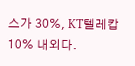스가 30%, KT텔레캅 10% 내외다.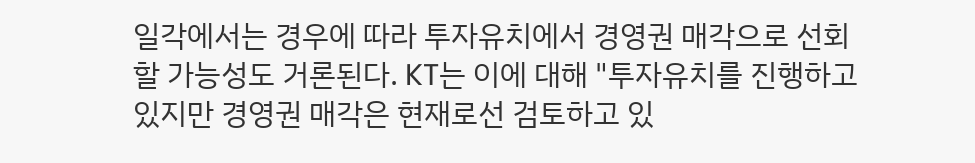일각에서는 경우에 따라 투자유치에서 경영권 매각으로 선회할 가능성도 거론된다. KT는 이에 대해 "투자유치를 진행하고 있지만 경영권 매각은 현재로선 검토하고 있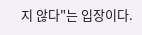지 않다"는 입장이다.